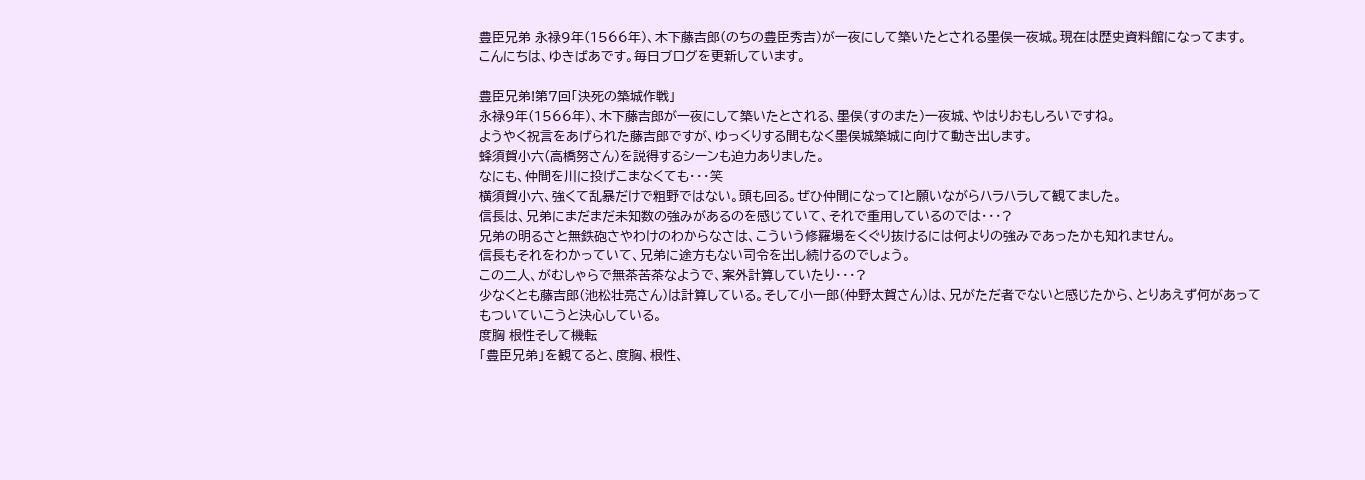豊臣兄弟 永禄9年(1566年)、木下藤吉郎(のちの豊臣秀吉)が一夜にして築いたとされる墨俣一夜城。現在は歴史資料館になってます。
こんにちは、ゆきばあです。毎日ブログを更新しています。

豊臣兄弟!第7回「決死の築城作戦」
永禄9年(1566年)、木下藤吉郎が一夜にして築いたとされる、墨俣(すのまた)一夜城、やはりおもしろいですね。
ようやく祝言をあげられた藤吉郎ですが、ゆっくりする間もなく墨俣城築城に向けて動き出します。
蜂須賀小六(高橋努さん)を説得するシーンも迫力ありました。
なにも、仲間を川に投げこまなくても・・・笑
横須賀小六、強くて乱暴だけで粗野ではない。頭も回る。ぜひ仲間になって!と願いながらハラハラして観てました。
信長は、兄弟にまだまだ未知数の強みがあるのを感じていて、それで重用しているのでは・・・?
兄弟の明るさと無鉄砲さやわけのわからなさは、こういう修羅場をくぐり抜けるには何よりの強みであったかも知れません。
信長もそれをわかっていて、兄弟に途方もない司令を出し続けるのでしょう。
この二人、がむしゃらで無茶苦茶なようで、案外計算していたり・・・?
少なくとも藤吉郎(池松壮亮さん)は計算している。そして小一郎(仲野太賀さん)は、兄がただ者でないと感じたから、とりあえず何があってもついていこうと決心している。
度胸 根性そして機転
「豊臣兄弟」を観てると、度胸、根性、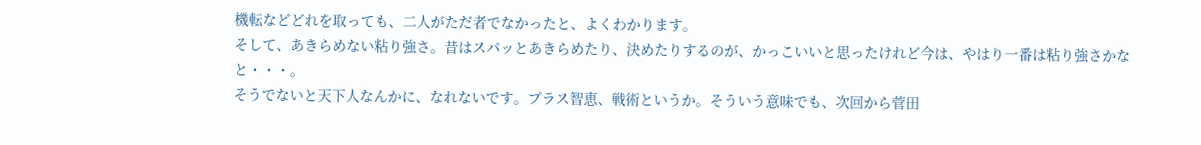機転などどれを取っても、二人がただ者でなかったと、よくわかります。
そして、あきらめない粘り強さ。昔はスパッとあきらめたり、決めたりするのが、かっこいいと思ったけれど今は、やはり一番は粘り強さかなと・・・。
そうでないと天下人なんかに、なれないです。プラス智恵、戦術というか。そういう意味でも、次回から菅田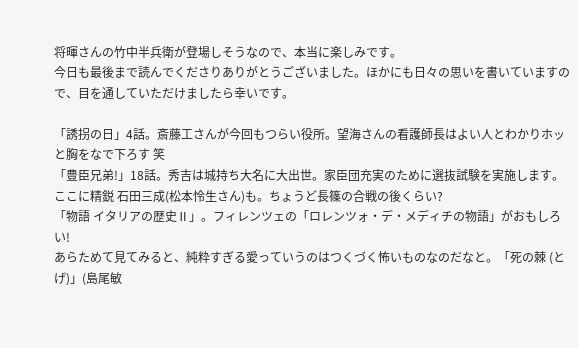将暉さんの竹中半兵衛が登場しそうなので、本当に楽しみです。
今日も最後まで読んでくださりありがとうございました。ほかにも日々の思いを書いていますので、目を通していただけましたら幸いです。

「誘拐の日」4話。斎藤工さんが今回もつらい役所。望海さんの看護師長はよい人とわかりホッと胸をなで下ろす 笑
「豊臣兄弟!」18話。秀吉は城持ち大名に大出世。家臣団充実のために選抜試験を実施します。ここに精鋭 石田三成(松本怜生さん)も。ちょうど長篠の合戦の後くらい?
「物語 イタリアの歴史Ⅱ」。フィレンツェの「ロレンツォ・デ・メディチの物語」がおもしろい!
あらためて見てみると、純粋すぎる愛っていうのはつくづく怖いものなのだなと。「死の棘 (とげ)」(島尾敏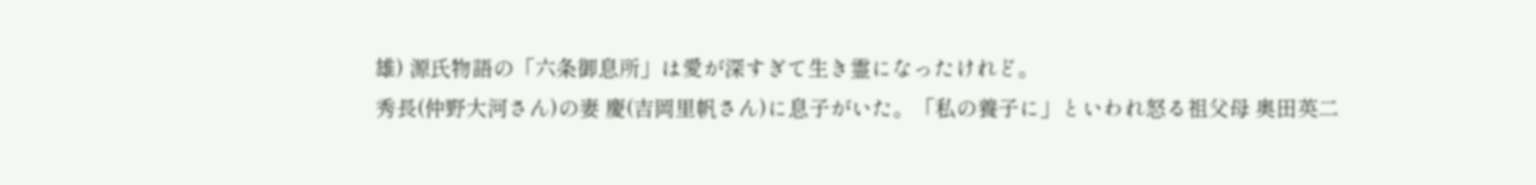雄) 源氏物語の「六条御息所」は愛が深すぎて生き霊になったけれど。
秀長(仲野大河さん)の妻 慶(吉岡里帆さん)に息子がいた。「私の養子に」といわれ怒る祖父母 奥田英二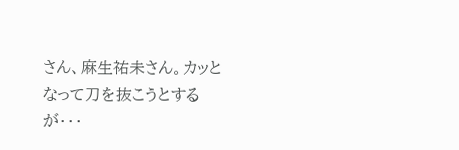さん、麻生祐未さん。カッとなって刀を抜こうとするが・・・